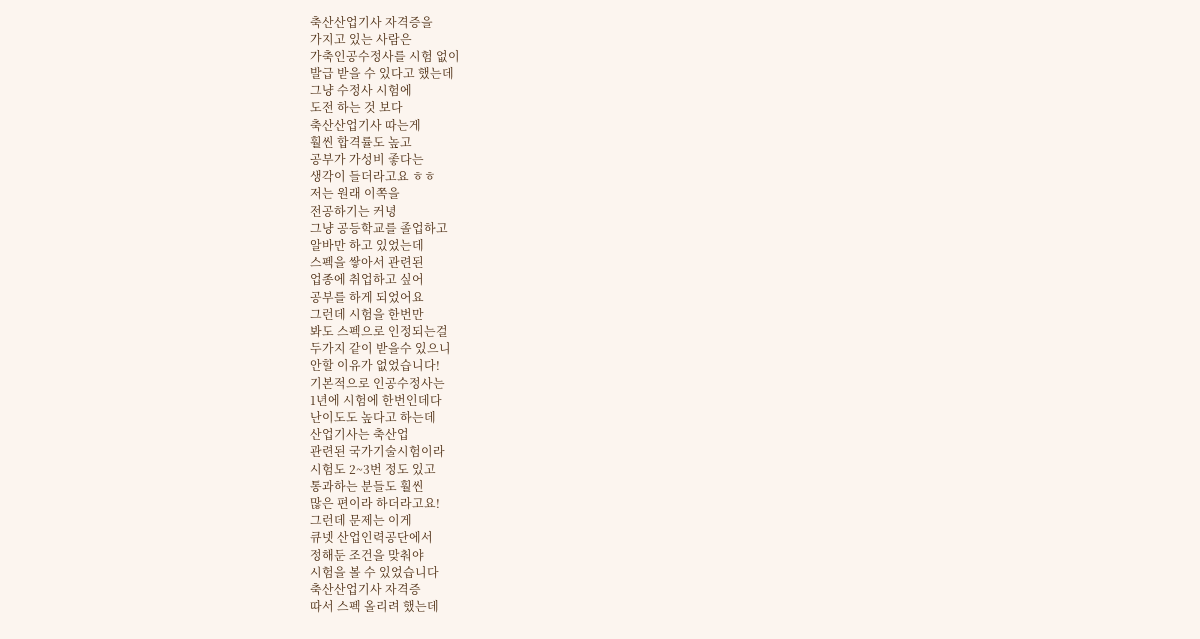축산산업기사 자격증을
가지고 있는 사람은
가축인공수정사를 시험 없이
발급 받을 수 있다고 했는데
그냥 수정사 시험에
도전 하는 것 보다
축산산업기사 따는게
훨씬 합격률도 높고
공부가 가성비 좋다는
생각이 들더라고요 ㅎㅎ
저는 원래 이쪽을
전공하기는 커녕
그냥 공등학교를 졸업하고
알바만 하고 있었는데
스펙을 쌓아서 관련된
업종에 취업하고 싶어
공부를 하게 되었어요
그런데 시험을 한번만
봐도 스펙으로 인정되는걸
두가지 같이 받을수 있으니
안할 이유가 없었습니다!
기본적으로 인공수정사는
1년에 시험에 한번인데다
난이도도 높다고 하는데
산업기사는 축산업
관련된 국가기술시험이라
시험도 2~3번 정도 있고
통과하는 분들도 훨씬
많은 편이라 하더라고요!
그런데 문제는 이게
큐넷 산업인력공단에서
정해둔 조건을 맞춰야
시험을 볼 수 있었습니다
축산산업기사 자격증
따서 스펙 올리려 했는데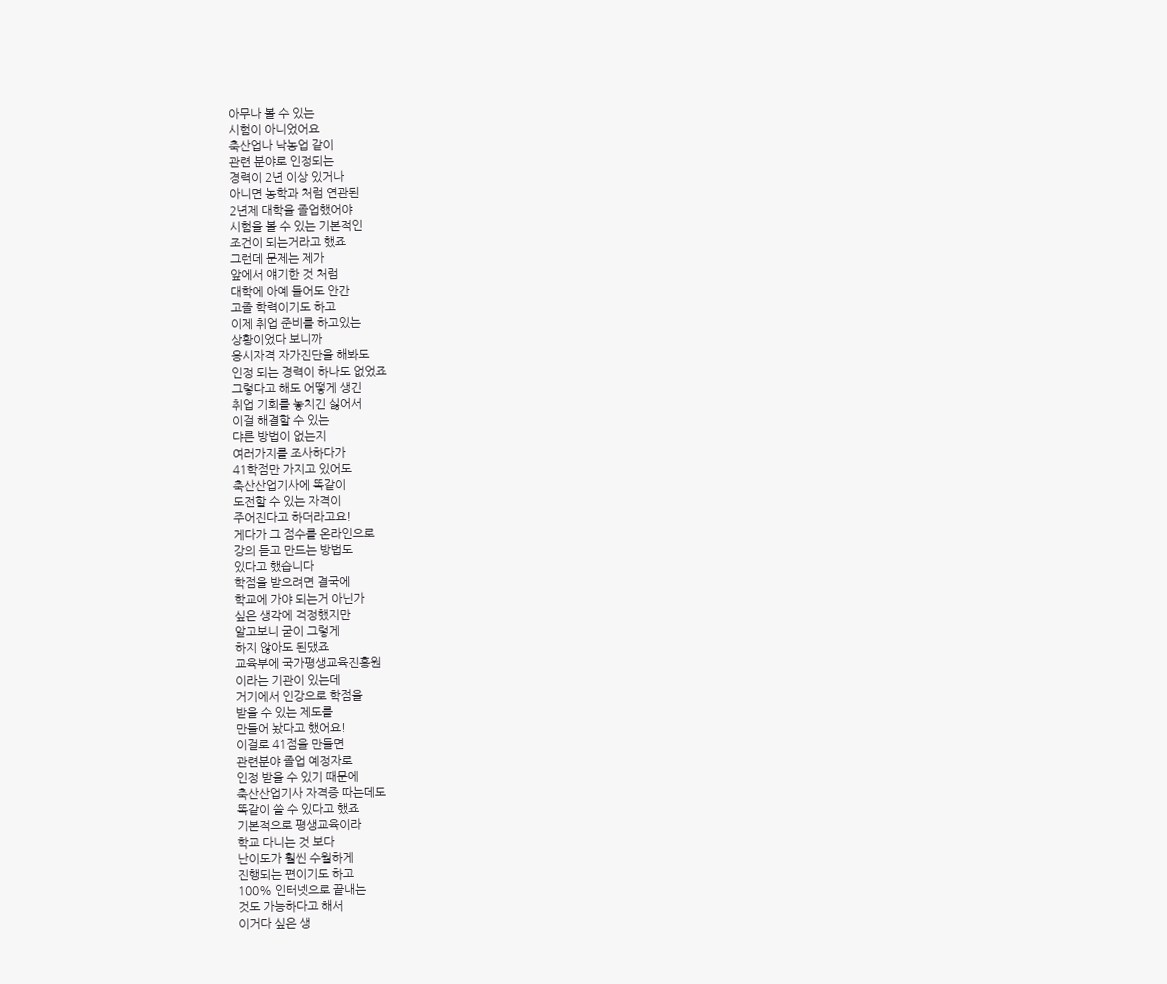아무나 볼 수 있는
시험이 아니었어요
축산업나 낙농업 같이
관련 분야로 인정되는
경력이 2년 이상 있거나
아니면 농학과 처럼 연관된
2년제 대학을 졸업했어야
시험을 볼 수 있는 기본적인
조건이 되는거라고 했죠
그런데 문제는 제가
앞에서 얘기한 것 처럼
대학에 아예 들어도 안간
고졸 학력이기도 하고
이제 취업 준비를 하고있는
상황이었다 보니까
응시자격 자가진단을 해봐도
인정 되는 경력이 하나도 없었죠
그렇다고 해도 어떻게 생긴
취업 기회를 놓치긴 싫어서
이걸 해결할 수 있는
댜른 방법이 없는지
여러가지를 조사하다가
41학점만 가지고 있어도
축산산업기사에 똑같이
도전할 수 있는 자격이
주어진다고 하더라고요!
게다가 그 점수를 온라인으로
강의 듣고 만드는 방법도
있다고 했습니다
학점을 받으려면 결국에
학교에 가야 되는거 아닌가
싶은 생각에 걱정했지만
알고보니 굳이 그렇게
하지 않아도 된댔죠
교육부에 국가평생교육진흥원
이라는 기관이 있는데
거기에서 인강으로 학점을
받을 수 있는 제도를
만들어 놨다고 했어요!
이걸로 41점을 만들면
관련분야 졸업 예정자로
인정 받을 수 있기 때문에
축산산업기사 자격증 따는데도
똑같이 쓸 수 있다고 했죠
기본적으로 평생교육이라
학교 다니는 것 보다
난이도가 훨씬 수월하게
진행되는 편이기도 하고
100% 인터넷으로 끝내는
것도 가능하다고 해서
이거다 싶은 생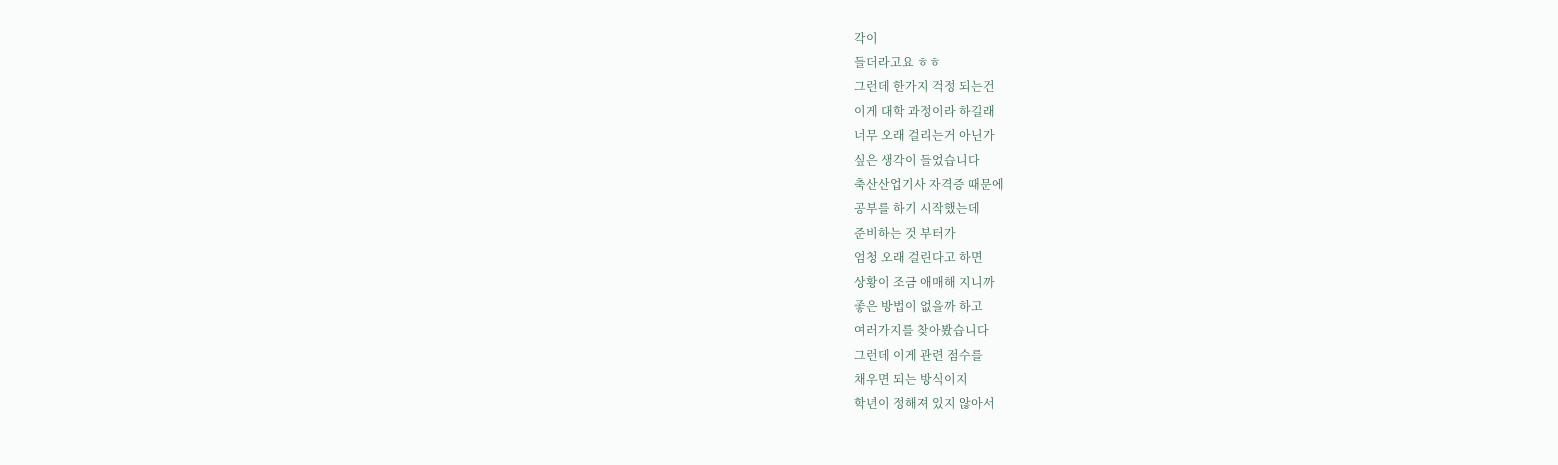각이
들더라고요 ㅎㅎ
그런데 한가지 걱정 되는건
이게 대학 과정이라 하길래
너무 오래 걸리는거 아닌가
싶은 생각이 들었습니다
축산산업기사 자격증 때문에
공부를 하기 시작했는데
준비하는 것 부터가
엄청 오래 걸린다고 하면
상황이 조금 애매해 지니까
좋은 방법이 없을까 하고
여러가지를 찾아봤습니다
그런데 이게 관련 점수를
채우면 되는 방식이지
학년이 정해져 있지 않아서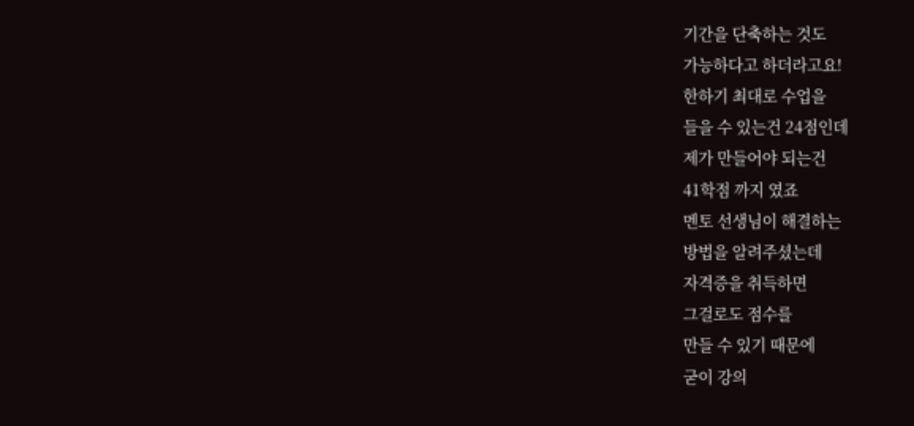기간을 단축하는 것도
가능하다고 하더라고요!
한하기 최대로 수업을
들을 수 있는건 24점인데
제가 만들어야 되는건
41학점 까지 였죠
멘토 선생님이 해결하는
방법을 알려주셨는데
자격증을 취득하면
그걸로도 점수를
만들 수 있기 때문에
굳이 강의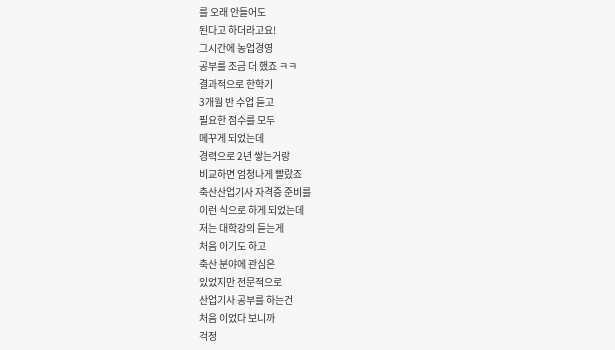를 오래 안들어도
된다고 하더라고요!
그시간에 농업경영
공부를 조금 더 했죠 ㅋㅋ
결과적으로 한학기
3개월 반 수업 듣고
필요한 점수를 모두
메꾸게 되었는데
경력으로 2년 쌓는거랑
비교하면 엄청나게 빨랐죠
축산산업기사 자격증 준비를
이런 식으로 하게 되었는데
저는 대학강의 듣는게
처음 이기도 하고
축산 분야에 관심은
있었지만 전문적으로
산업기사 공부를 하는건
처음 이었다 보니까
걱정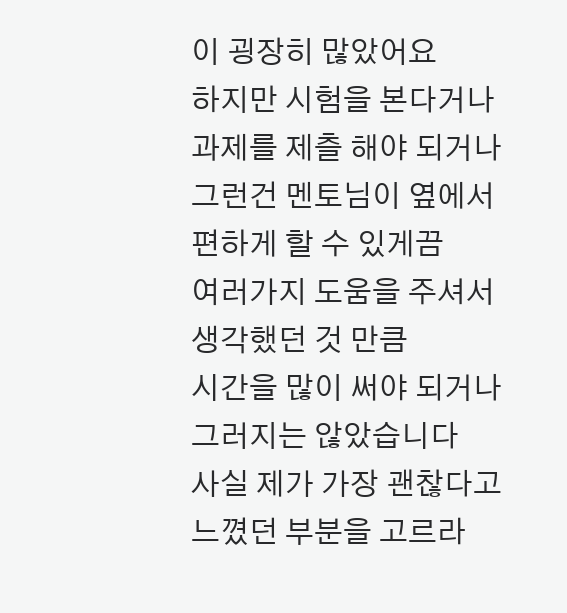이 굉장히 많았어요
하지만 시험을 본다거나
과제를 제츨 해야 되거나
그런건 멘토님이 옆에서
편하게 할 수 있게끔
여러가지 도움을 주셔서
생각했던 것 만큼
시간을 많이 써야 되거나
그러지는 않았습니다
사실 제가 가장 괜찮다고
느꼈던 부분을 고르라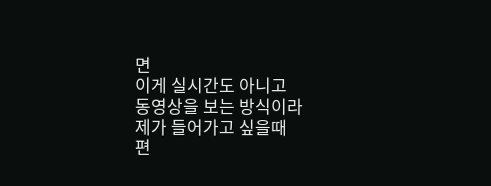면
이게 실시간도 아니고
동영상을 보는 방식이라
제가 들어가고 싶을때
편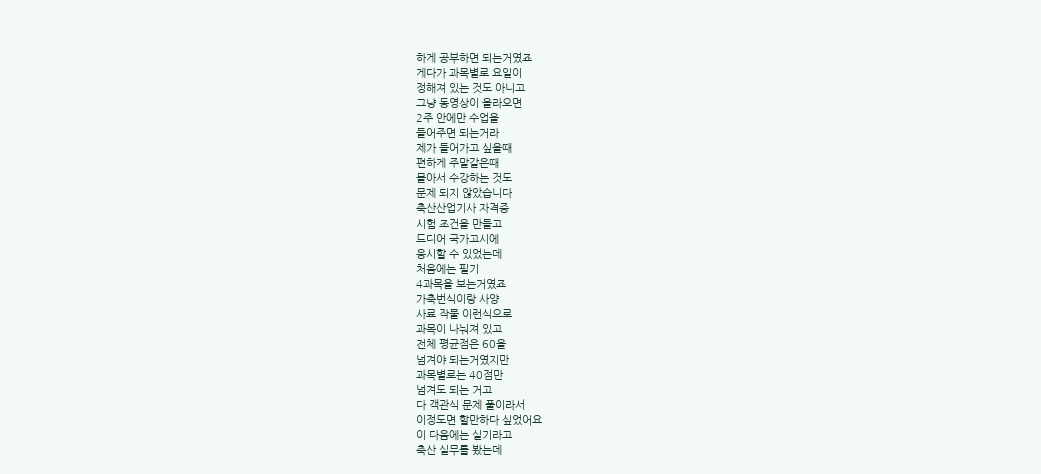하게 공부하면 되는거였죠
게다가 과목별로 요일이
정해져 있는 것도 아니고
그냥 동영상이 올라오면
2주 안에만 수업을
들어주면 되는거라
제가 들어가고 싶을때
편하게 주말같은때
몰아서 수강하는 것도
문제 되지 않았습니다
축산산업기사 자격증
시험 조건을 만들고
드디어 국가고시에
응시할 수 있었는데
처음에는 필기
4과목을 보는거였죠
가축번식이랑 사양
사료 작물 이런식으로
과목이 나눠져 있고
전체 평균점은 60을
넘겨야 되는거였지만
과목별로는 40점만
넘겨도 되는 거고
다 객관식 문제 풀이라서
이정도면 할만하다 싶었어요
이 다음에는 실기라고
축산 실무를 봤는데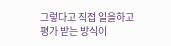그렇다고 직접 일을하고
평가 받는 방식이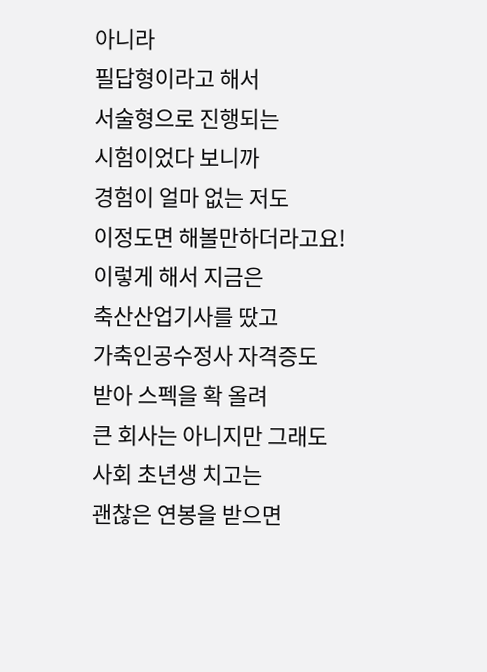아니라
필답형이라고 해서
서술형으로 진행되는
시험이었다 보니까
경험이 얼마 없는 저도
이정도면 해볼만하더라고요!
이렇게 해서 지금은
축산산업기사를 땄고
가축인공수정사 자격증도
받아 스펙을 확 올려
큰 회사는 아니지만 그래도
사회 초년생 치고는
괜찮은 연봉을 받으면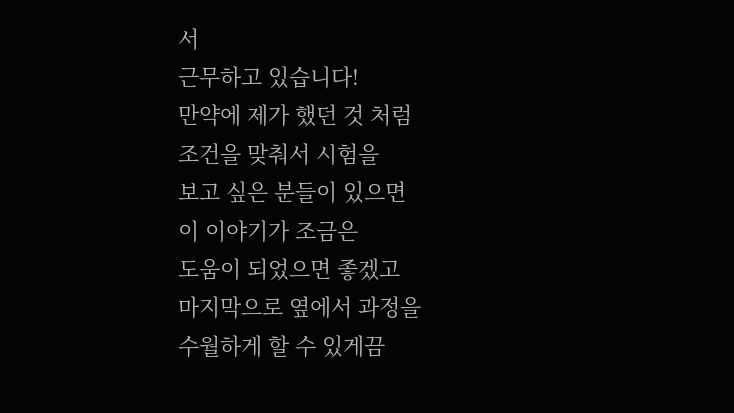서
근무하고 있습니다!
만약에 제가 했던 것 처럼
조건을 맞춰서 시험을
보고 싶은 분들이 있으면
이 이야기가 조금은
도움이 되었으면 좋겠고
마지막으로 옆에서 과정을
수월하게 할 수 있게끔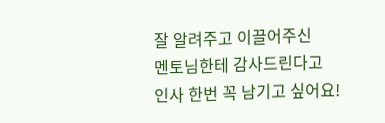잘 알려주고 이끌어주신
멘토님한테 감사드린다고
인사 한번 꼭 남기고 싶어요!